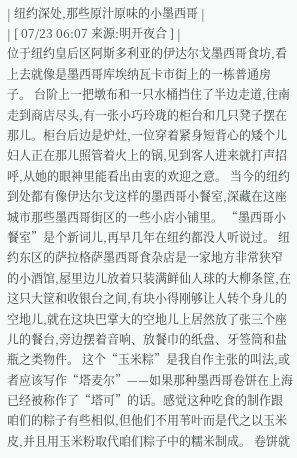| 纽约深处,那些原汁原味的小墨西哥 |
| [ 07/23 06:07 来源:明开夜合 ] |
位于纽约皇后区阿斯多利亚的伊达尔戈墨西哥食坊,看上去就像是墨西哥库埃纳瓦卡市街上的一栋普通房子。 台阶上一把墩布和一只水桶挡住了半边走道,往南走到商店尽头,有一张小巧玲珑的柜台和几只凳子摆在那儿。柜台后边是炉灶,一位穿着紧身短背心的矮个儿妇人正在那儿照管着火上的锅,见到客人进来就打声招呼,从她的眼神里能看出由衷的欢迎之意。 当今的纽约到处都有像伊达尔戈这样的墨西哥小餐室,深藏在这座城市那些墨西哥街区的一些小店小铺里。 “墨西哥小餐室”是个新词儿,再早几年在纽约都没人听说过。 纽约东区的萨拉格萨墨西哥食杂店是一家地方非常狭窄的小酒馆,屋里边儿放着只装满鲜仙人球的大柳条筐,在这只大筐和收银台之间,有块小得刚够让人转个身儿的空地儿,就在这块巴掌大的空地儿上居然放了张三个座儿的餐台,旁边摆着音响、放餐巾的纸盘、牙签筒和盐瓶之类物件。 这个“玉米粽”是我自作主张的叫法,或者应该写作“塔麦尔”——如果那种墨西哥卷饼在上海已经被称作了“塔可”的话。感觉这种吃食的制作跟咱们的粽子有些相似,但他们不用苇叶而是代之以玉米皮,并且用玉米粉取代咱们粽子中的糯米制成。 卷饼就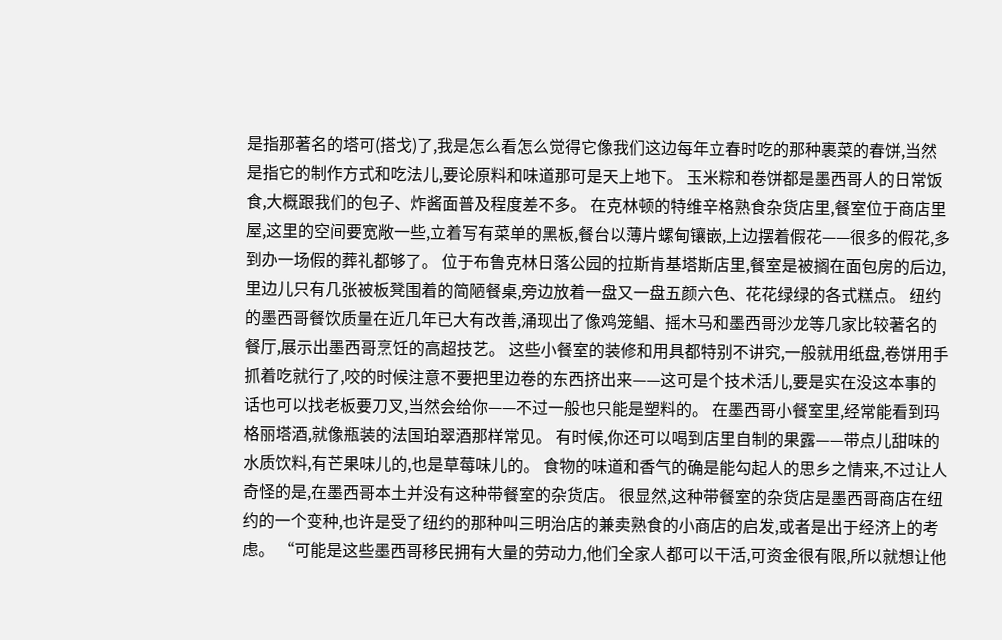是指那著名的塔可(搭戈)了,我是怎么看怎么觉得它像我们这边每年立春时吃的那种裹菜的春饼,当然是指它的制作方式和吃法儿,要论原料和味道那可是天上地下。 玉米粽和卷饼都是墨西哥人的日常饭食,大概跟我们的包子、炸酱面普及程度差不多。 在克林顿的特维辛格熟食杂货店里,餐室位于商店里屋,这里的空间要宽敞一些,立着写有菜单的黑板,餐台以薄片螺甸镶嵌,上边摆着假花——很多的假花,多到办一场假的葬礼都够了。 位于布鲁克林日落公园的拉斯肯基塔斯店里,餐室是被搁在面包房的后边,里边儿只有几张被板凳围着的简陋餐桌,旁边放着一盘又一盘五颜六色、花花绿绿的各式糕点。 纽约的墨西哥餐饮质量在近几年已大有改善,涌现出了像鸡笼鲳、摇木马和墨西哥沙龙等几家比较著名的餐厅,展示出墨西哥烹饪的高超技艺。 这些小餐室的装修和用具都特别不讲究,一般就用纸盘,卷饼用手抓着吃就行了,咬的时候注意不要把里边卷的东西挤出来——这可是个技术活儿,要是实在没这本事的话也可以找老板要刀叉,当然会给你——不过一般也只能是塑料的。 在墨西哥小餐室里,经常能看到玛格丽塔酒,就像瓶装的法国珀翠酒那样常见。 有时候,你还可以喝到店里自制的果露——带点儿甜味的水质饮料,有芒果味儿的,也是草莓味儿的。 食物的味道和香气的确是能勾起人的思乡之情来,不过让人奇怪的是,在墨西哥本土并没有这种带餐室的杂货店。 很显然,这种带餐室的杂货店是墨西哥商店在纽约的一个变种,也许是受了纽约的那种叫三明治店的兼卖熟食的小商店的启发,或者是出于经济上的考虑。 “可能是这些墨西哥移民拥有大量的劳动力,他们全家人都可以干活,可资金很有限,所以就想让他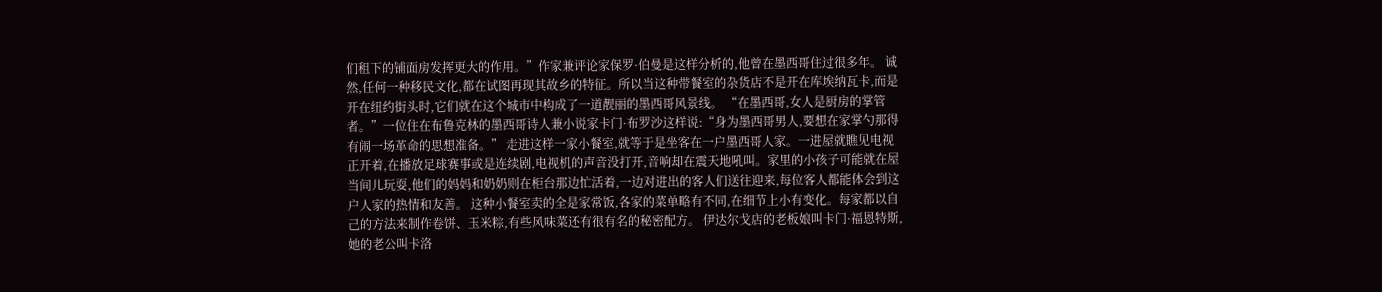们租下的铺面房发挥更大的作用。”作家兼评论家保罗·伯曼是这样分析的,他曾在墨西哥住过很多年。 诚然,任何一种移民文化,都在试图再现其故乡的特征。所以当这种带餐室的杂货店不是开在库埃纳瓦卡,而是开在纽约街头时,它们就在这个城市中构成了一道靓丽的墨西哥风景线。 “在墨西哥,女人是厨房的掌管者。”一位住在布鲁克林的墨西哥诗人兼小说家卡门·布罗沙这样说:“身为墨西哥男人,要想在家掌勺那得有闹一场革命的思想准备。” 走进这样一家小餐室,就等于是坐客在一户墨西哥人家。一进屋就瞧见电视正开着,在播放足球赛事或是连续剧,电视机的声音没打开,音响却在震天地吼叫。家里的小孩子可能就在屋当间儿玩耍,他们的妈妈和奶奶则在柜台那边忙活着,一边对进出的客人们送往迎来,每位客人都能体会到这户人家的热情和友善。 这种小餐室卖的全是家常饭,各家的菜单略有不同,在细节上小有变化。每家都以自己的方法来制作卷饼、玉米粽,有些风味菜还有很有名的秘密配方。 伊达尔戈店的老板娘叫卡门·福恩特斯,她的老公叫卡洛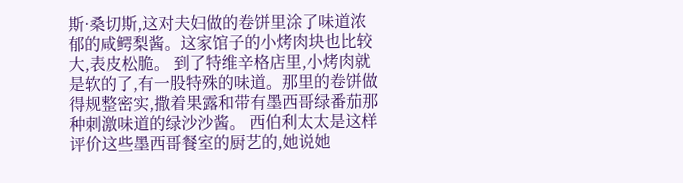斯·桑切斯,这对夫妇做的卷饼里涂了味道浓郁的咸鳄梨酱。这家馆子的小烤肉块也比较大,表皮松脆。 到了特维辛格店里,小烤肉就是软的了,有一股特殊的味道。那里的卷饼做得规整密实,撒着果露和带有墨西哥绿番茄那种刺激味道的绿沙沙酱。 西伯利太太是这样评价这些墨西哥餐室的厨艺的,她说她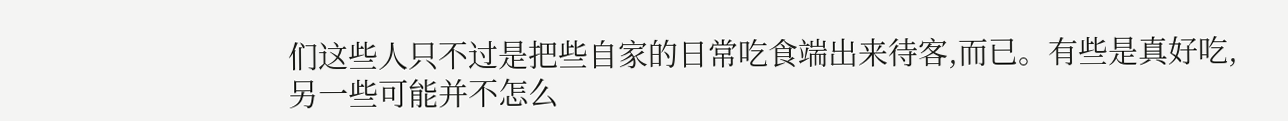们这些人只不过是把些自家的日常吃食端出来待客,而已。有些是真好吃,另一些可能并不怎么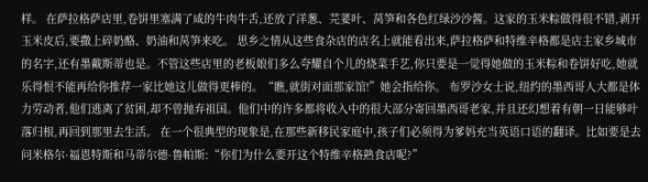样。 在萨拉格萨店里,卷饼里塞满了咸的牛肉牛舌,还放了洋葱、芫荽叶、莴笋和各色红绿沙沙酱。这家的玉米粽做得很不错,剥开玉米皮后,要撒上碎奶酪、奶油和莴笋来吃。 思乡之情从这些食杂店的店名上就能看出来,萨拉格萨和特维辛格都是店主家乡城市的名字,还有墨戴斯蒂也是。不管这些店里的老板娘们多么夸耀自个儿的烧菜手艺,你只要是一觉得她做的玉米粽和卷饼好吃,她就乐得恨不能再给你推荐一家比她这儿做得更棒的。“瞧,就街对面那家馆!”她会指给你。 布罗沙女士说,纽约的墨西哥人大都是体力劳动者,他们逃离了贫困,却不曾抛弃祖国。他们中的许多都将收入中的很大部分寄回墨西哥老家,并且还幻想着有朝一日能够叶落归根,再回到那里去生活。 在一个很典型的现象是,在那些新移民家庭中,孩子们必须得为爹妈充当英语口语的翻译。比如要是去问米格尔·福恩特斯和马蒂尔德·鲁帕斯:“你们为什么要开这个特维辛格熟食店呢?”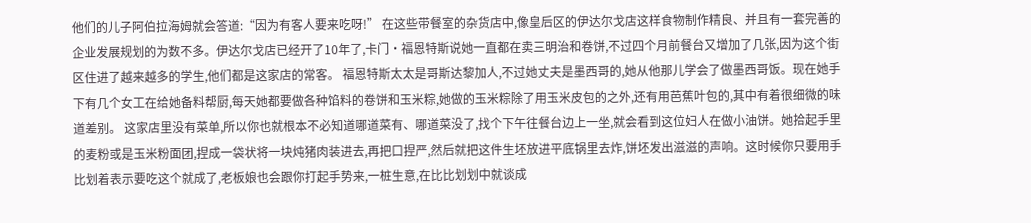他们的儿子阿伯拉海姆就会答道:“因为有客人要来吃呀!” 在这些带餐室的杂货店中,像皇后区的伊达尔戈店这样食物制作精良、并且有一套完善的企业发展规划的为数不多。伊达尔戈店已经开了10年了,卡门·福恩特斯说她一直都在卖三明治和卷饼,不过四个月前餐台又增加了几张,因为这个街区住进了越来越多的学生,他们都是这家店的常客。 福恩特斯太太是哥斯达黎加人,不过她丈夫是墨西哥的,她从他那儿学会了做墨西哥饭。现在她手下有几个女工在给她备料帮厨,每天她都要做各种馅料的卷饼和玉米粽,她做的玉米粽除了用玉米皮包的之外,还有用芭蕉叶包的,其中有着很细微的味道差别。 这家店里没有菜单,所以你也就根本不必知道哪道菜有、哪道菜没了,找个下午往餐台边上一坐,就会看到这位妇人在做小油饼。她拾起手里的麦粉或是玉米粉面团,捏成一袋状将一块炖猪肉装进去,再把口捏严,然后就把这件生坯放进平底锅里去炸,饼坯发出滋滋的声响。这时候你只要用手比划着表示要吃这个就成了,老板娘也会跟你打起手势来,一桩生意,在比比划划中就谈成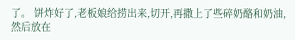了。 饼炸好了,老板娘给捞出来,切开,再撒上了些碎奶酪和奶油,然后放在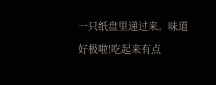一只纸盘里递过来。味道好极啦!吃起来有点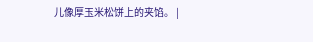儿像厚玉米松饼上的夹馅。 |